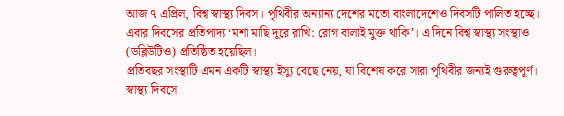আজ ৭ এপ্রিল, বিশ্ব স্বাস্থ্য দিবস। পৃথিবীর অন্যান্য দেশের মতো বাংলাদেশেও দিবসটি পালিত হচ্ছে। এবার দিবসের প্রতিপাদ্য ‘মশা মাছি দূরে রাখি: রোগ বালাই মুক্ত থাকি’। এ দিনে বিশ্ব স্বাস্থ্য সংস্থাও (ডব্লিউটিও) প্রতিষ্ঠিত হয়েছিল।
প্রতিবছর সংস্থাটি এমন একটি স্বাস্থ্য ইস্যু বেছে নেয়, যা বিশেষ করে সারা পৃথিবীর জন্যই গুরুত্বপূর্ণ।
স্বাস্থ্য দিবসে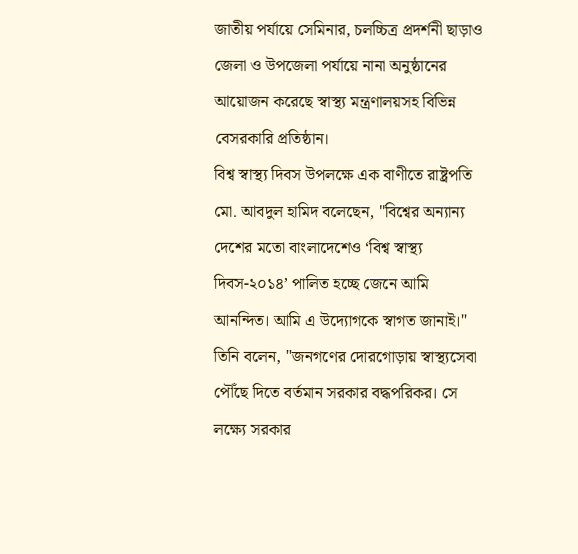জাতীয় পর্যায়ে সেমিনার, চলচ্চিত্র প্রদর্শনী ছাড়াও জেলা ও উপজেলা পর্যায়ে নানা অনুষ্ঠানের আয়োজন করেছে স্বাস্থ্য মন্ত্রণালয়সহ বিভিন্ন বেসরকারি প্রতিষ্ঠান।
বিশ্ব স্বাস্থ্য দিবস উপলক্ষে এক বাণীতে রাষ্ট্রপতি মো. আবদুল হামিদ বলেছেন, "বিশ্বের অন্যান্য দেশের মতো বাংলাদেশেও ‘বিশ্ব স্বাস্থ্য দিবস-২০১৪’ পালিত হচ্ছে জেনে আমি আনন্দিত। আমি এ উদ্যোগকে স্বাগত জানাই।"
তিনি বলেন, "জনগণের দোরগোড়ায় স্বাস্থ্যসেবা পৌঁছে দিতে বর্তমান সরকার বদ্ধপরিকর। সে লক্ষ্যে সরকার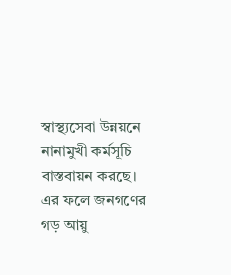স্বাস্থ্যসেবা উন্নয়নে নানামুখী কর্মসূচি বাস্তবায়ন করছে। এর ফলে জনগণের গড় আয়ু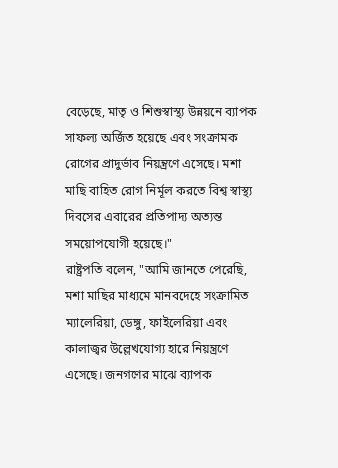বেড়েছে, মাতৃ ও শিশুস্বাস্থ্য উন্নয়নে ব্যাপক সাফল্য অর্জিত হয়েছে এবং সংক্রামক রোগের প্রাদুর্ভাব নিয়ন্ত্রণে এসেছে। মশা মাছি বাহিত রোগ নির্মূল করতে বিশ্ব স্বাস্থ্য দিবসের এবারের প্রতিপাদ্য অত্যন্ত সময়োপযোগী হয়েছে।"
রাষ্ট্রপতি বলেন, "আমি জানতে পেরেছি, মশা মাছির মাধ্যমে মানবদেহে সংক্রামিত ম্যালেরিয়া, ডেঙ্গু, ফাইলেরিয়া এবং কালাজ্বর উল্লেখযোগ্য হারে নিয়ন্ত্রণে এসেছে। জনগণের মাঝে ব্যাপক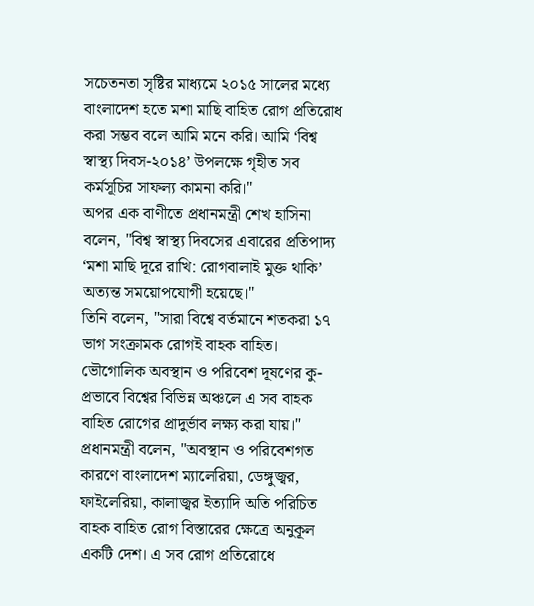সচেতনতা সৃষ্টির মাধ্যমে ২০১৫ সালের মধ্যে বাংলাদেশ হতে মশা মাছি বাহিত রোগ প্রতিরোধ করা সম্ভব বলে আমি মনে করি। আমি ‘বিশ্ব স্বাস্থ্য দিবস-২০১৪’ উপলক্ষে গৃহীত সব কর্মসূচির সাফল্য কামনা করি।"
অপর এক বাণীতে প্রধানমন্ত্রী শেখ হাসিনা বলেন, "বিশ্ব স্বাস্থ্য দিবসের এবারের প্রতিপাদ্য ‘মশা মাছি দূরে রাখি: রোগবালাই মুক্ত থাকি’ অত্যন্ত সময়োপযোগী হয়েছে।"
তিনি বলেন, "সারা বিশ্বে বর্তমানে শতকরা ১৭ ভাগ সংক্রামক রোগই বাহক বাহিত। ভৌগোলিক অবস্থান ও পরিবেশ দূষণের কু-প্রভাবে বিশ্বের বিভিন্ন অঞ্চলে এ সব বাহক বাহিত রোগের প্রাদুর্ভাব লক্ষ্য করা যায়।"
প্রধানমন্ত্রী বলেন, "অবস্থান ও পরিবেশগত কারণে বাংলাদেশ ম্যালেরিয়া, ডেঙ্গুজ্বর, ফাইলেরিয়া, কালাজ্বর ইত্যাদি অতি পরিচিত বাহক বাহিত রোগ বিস্তারের ক্ষেত্রে অনুকূল একটি দেশ। এ সব রোগ প্রতিরোধে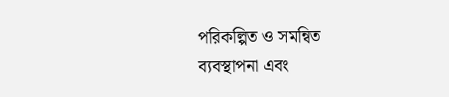পরিকল্পিত ও সমন্বিত ব্যবস্থাপনা এবং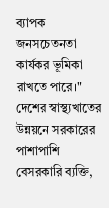ব্যাপক জনসচেতনতা কার্যকর ভূমিকা রাখতে পারে।"
দেশের স্বাস্থ্যখাতের উন্নয়নে সরকারের পাশাপাশি বেসরকারি ব্যক্তি,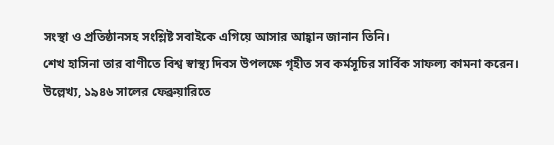সংস্থা ও প্রতিষ্ঠানসহ সংশ্লিষ্ট সবাইকে এগিয়ে আসার আহ্বান জানান তিনি।
শেখ হাসিনা তার বাণীতে বিশ্ব স্বাস্থ্য দিবস উপলক্ষে গৃহীত সব কর্মসূচির সার্বিক সাফল্য কামনা করেন।
উল্লেখ্য, ১৯৪৬ সালের ফেব্রুয়ারিতে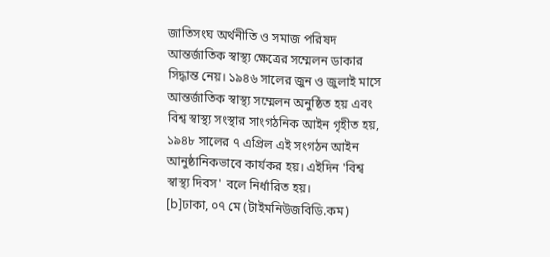জাতিসংঘ অর্থনীতি ও সমাজ পরিষদ আন্তর্জাতিক স্বাস্থ্য ক্ষেত্রের সম্মেলন ডাকার সিদ্ধান্ত নেয়। ১৯৪৬ সালের জুন ও জুলাই মাসে আন্তর্জাতিক স্বাস্থ্য সম্মেলন অনুষ্ঠিত হয় এবং বিশ্ব স্বাস্থ্য সংস্থার সাংগঠনিক আইন গৃহীত হয়, ১৯৪৮ সালের ৭ এপ্রিল এই সংগঠন আইন আনুষ্ঠানিকভাবে কার্যকর হয়। এইদিন 'বিশ্ব স্বাস্থ্য দিবস' বলে নির্ধারিত হয়।
[b]ঢাকা, ০৭ মে (টাইমনিউজবিডি.কম)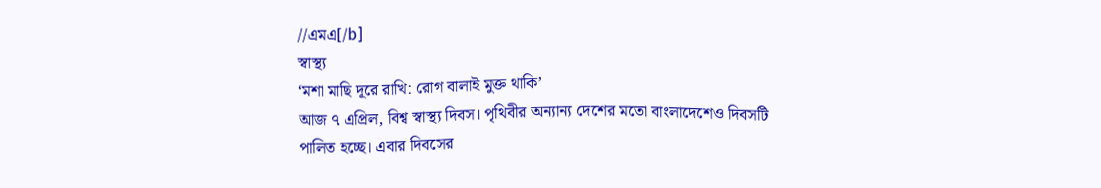//এমএ[/b]
স্বাস্থ্য
‘মশা মাছি দূরে রাখি: রোগ বালাই মুক্ত থাকি’
আজ ৭ এপ্রিল, বিশ্ব স্বাস্থ্য দিবস। পৃথিবীর অন্যান্য দেশের মতো বাংলাদেশেও দিবসটি পালিত হচ্ছে। এবার দিবসের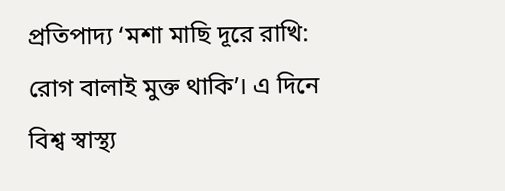প্রতিপাদ্য ‘মশা মাছি দূরে রাখি: রোগ বালাই মুক্ত থাকি’। এ দিনে বিশ্ব স্বাস্থ্য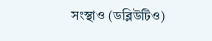সংস্থাও (ডব্লিউটিও)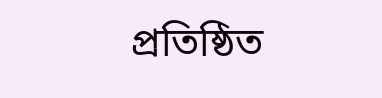প্রতিষ্ঠিত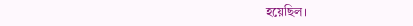হয়েছিল।